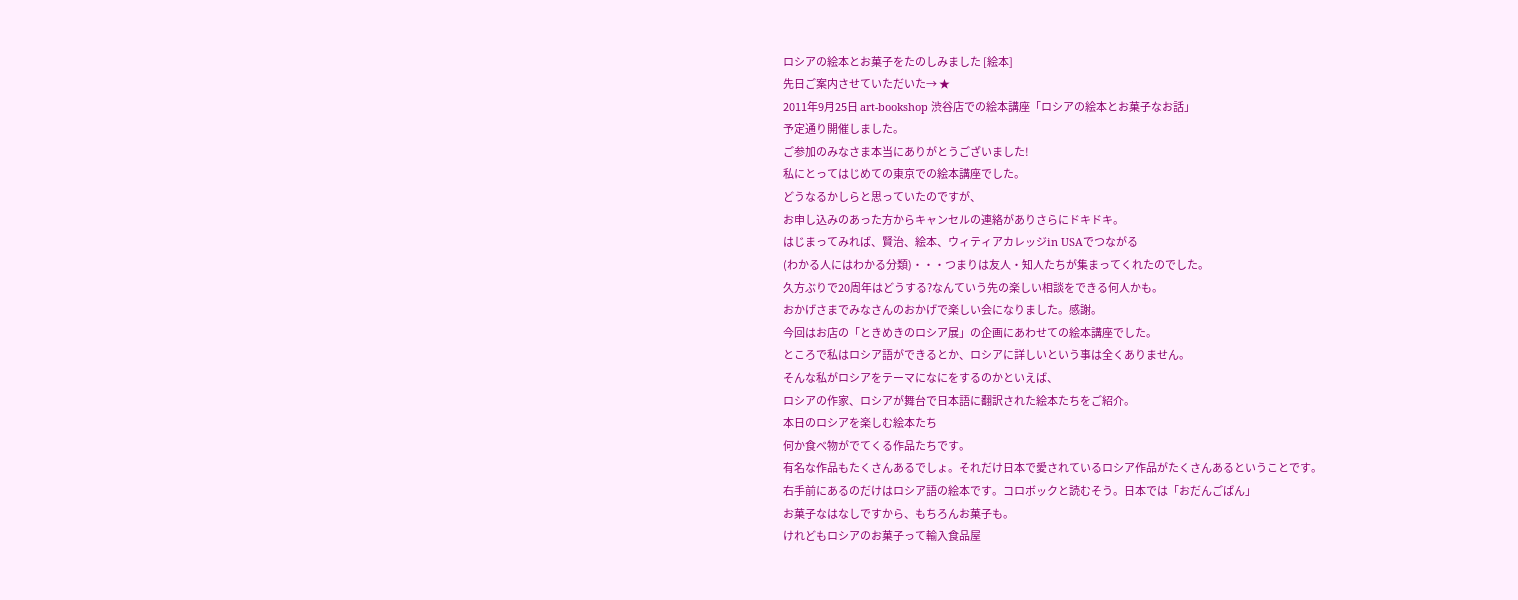ロシアの絵本とお菓子をたのしみました [絵本]
先日ご案内させていただいた→ ★
2011年9月25日 art-bookshop 渋谷店での絵本講座「ロシアの絵本とお菓子なお話」
予定通り開催しました。
ご参加のみなさま本当にありがとうございました!
私にとってはじめての東京での絵本講座でした。
どうなるかしらと思っていたのですが、
お申し込みのあった方からキャンセルの連絡がありさらにドキドキ。
はじまってみれば、賢治、絵本、ウィティアカレッジin USAでつながる
(わかる人にはわかる分類)・・・つまりは友人・知人たちが集まってくれたのでした。
久方ぶりで20周年はどうする?なんていう先の楽しい相談をできる何人かも。
おかげさまでみなさんのおかげで楽しい会になりました。感謝。
今回はお店の「ときめきのロシア展」の企画にあわせての絵本講座でした。
ところで私はロシア語ができるとか、ロシアに詳しいという事は全くありません。
そんな私がロシアをテーマになにをするのかといえば、
ロシアの作家、ロシアが舞台で日本語に翻訳された絵本たちをご紹介。
本日のロシアを楽しむ絵本たち
何か食べ物がでてくる作品たちです。
有名な作品もたくさんあるでしょ。それだけ日本で愛されているロシア作品がたくさんあるということです。
右手前にあるのだけはロシア語の絵本です。コロボックと読むそう。日本では「おだんごぱん」
お菓子なはなしですから、もちろんお菓子も。
けれどもロシアのお菓子って輸入食品屋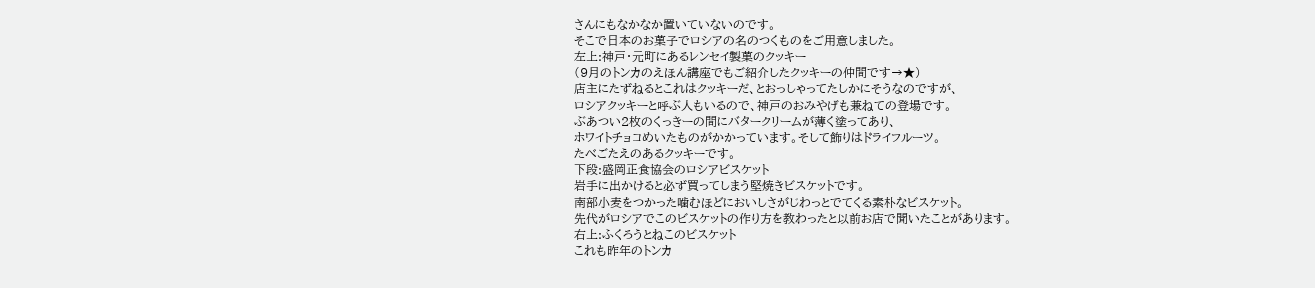さんにもなかなか置いていないのです。
そこで日本のお菓子でロシアの名のつくものをご用意しました。
左上:神戸・元町にあるレンセイ製菓のクッキー
(9月のトンカのえほん講座でもご紹介したクッキーの仲間です→★)
店主にたずねるとこれはクッキーだ、とおっしゃってたしかにそうなのですが、
ロシアクッキーと呼ぶ人もいるので、神戸のおみやげも兼ねての登場です。
ぶあつい2枚のくっきーの間にバタークリームが薄く塗ってあり、
ホワイトチョコめいたものがかかっています。そして飾りはドライフルーツ。
たべごたえのあるクッキーです。
下段:盛岡正食協会のロシアビスケット
岩手に出かけると必ず買ってしまう堅焼きビスケットです。
南部小麦をつかった噛むほどにおいしさがじわっとでてくる素朴なビスケット。
先代がロシアでこのビスケットの作り方を教わったと以前お店で聞いたことがあります。
右上:ふくろうとねこのビスケット
これも昨年のトンカ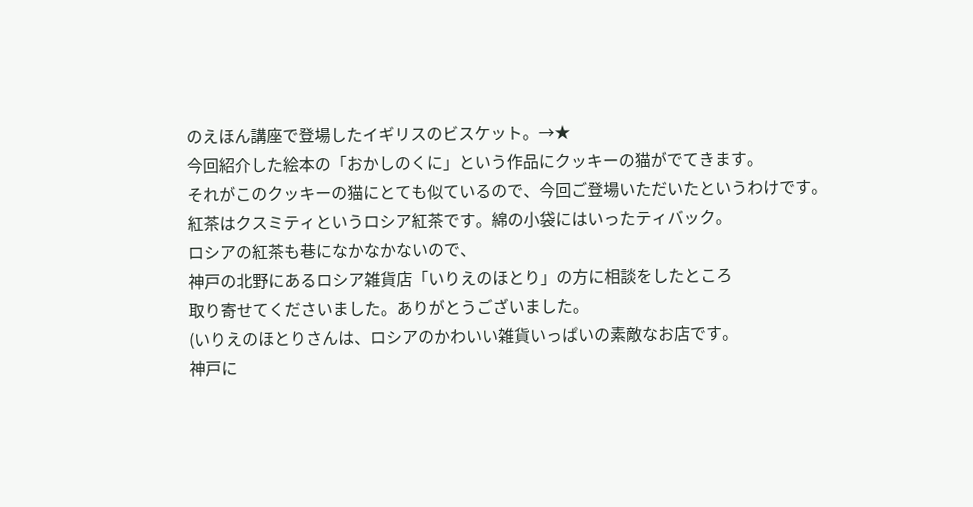のえほん講座で登場したイギリスのビスケット。→★
今回紹介した絵本の「おかしのくに」という作品にクッキーの猫がでてきます。
それがこのクッキーの猫にとても似ているので、今回ご登場いただいたというわけです。
紅茶はクスミティというロシア紅茶です。綿の小袋にはいったティバック。
ロシアの紅茶も巷になかなかないので、
神戸の北野にあるロシア雑貨店「いりえのほとり」の方に相談をしたところ
取り寄せてくださいました。ありがとうございました。
(いりえのほとりさんは、ロシアのかわいい雑貨いっぱいの素敵なお店です。
神戸に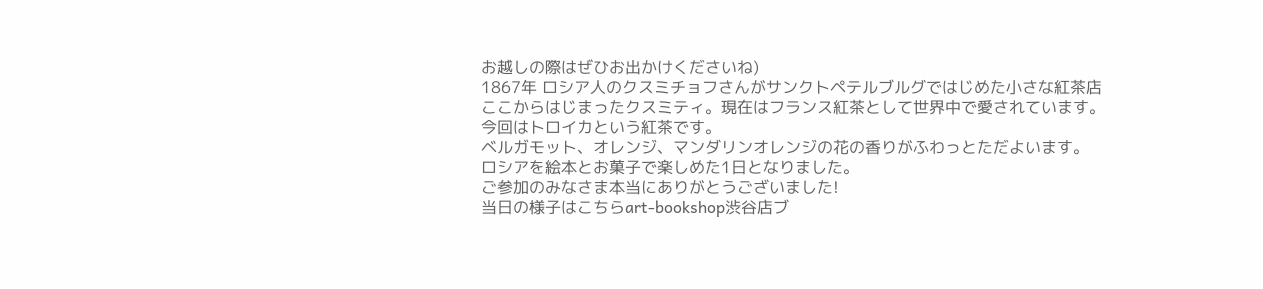お越しの際はぜひお出かけくださいね)
1867年 ロシア人のクスミチョフさんがサンクトペテルブルグではじめた小さな紅茶店
ここからはじまったクスミティ。現在はフランス紅茶として世界中で愛されています。
今回はトロイカという紅茶です。
ベルガモット、オレンジ、マンダリンオレンジの花の香りがふわっとただよいます。
ロシアを絵本とお菓子で楽しめた1日となりました。
ご参加のみなさま本当にありがとうございました!
当日の様子はこちらart-bookshop渋谷店ブ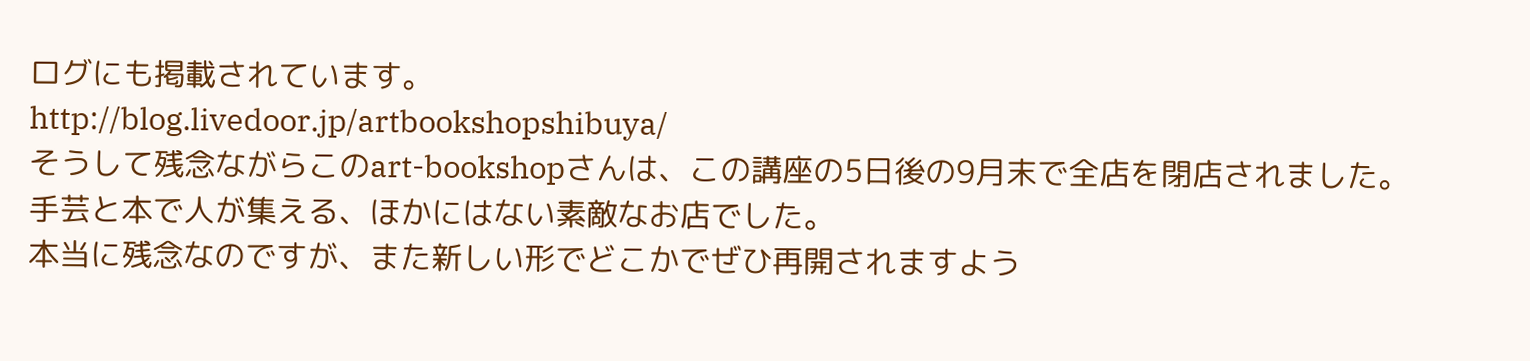ログにも掲載されています。
http://blog.livedoor.jp/artbookshopshibuya/
そうして残念ながらこのart-bookshopさんは、この講座の5日後の9月末で全店を閉店されました。
手芸と本で人が集える、ほかにはない素敵なお店でした。
本当に残念なのですが、また新しい形でどこかでぜひ再開されますよう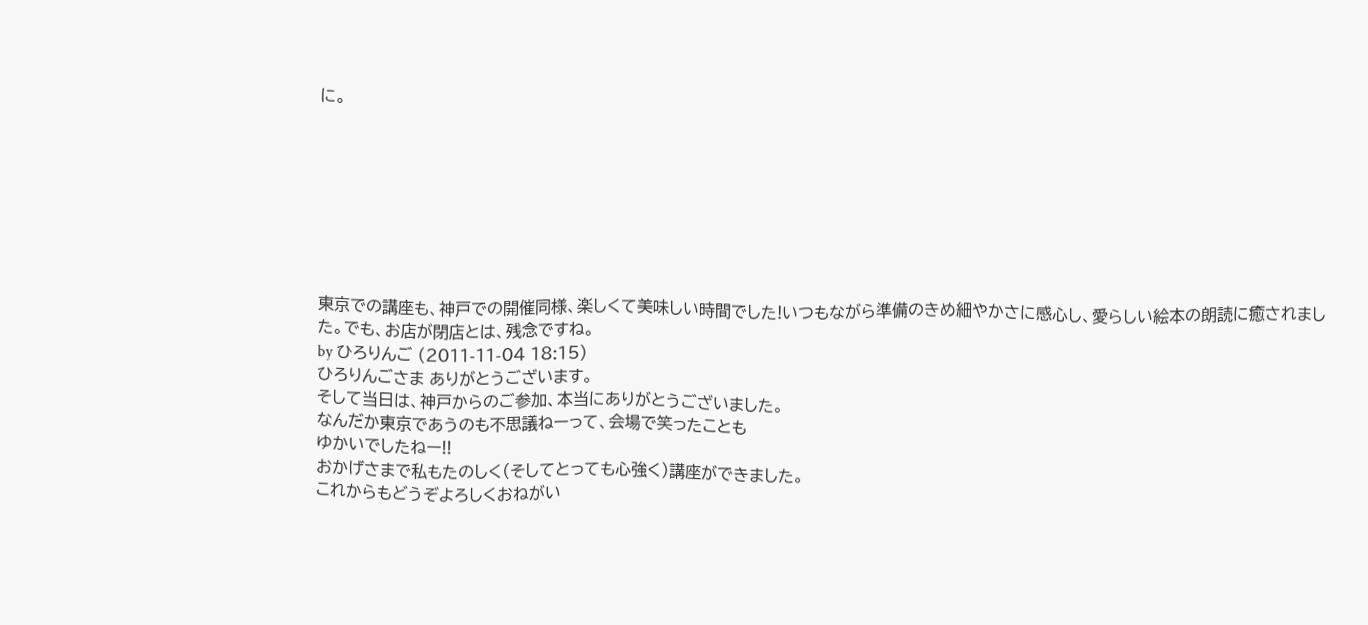に。








東京での講座も、神戸での開催同様、楽しくて美味しい時間でした!いつもながら準備のきめ細やかさに感心し、愛らしい絵本の朗読に癒されました。でも、お店が閉店とは、残念ですね。
by ひろりんご (2011-11-04 18:15)
ひろりんごさま ありがとうございます。
そして当日は、神戸からのご参加、本当にありがとうございました。
なんだか東京であうのも不思議ねーって、会場で笑ったことも
ゆかいでしたねー!!
おかげさまで私もたのしく(そしてとっても心強く)講座ができました。
これからもどうぞよろしくおねがい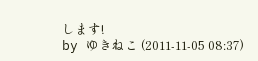します!
by ゆきねこ (2011-11-05 08:37)